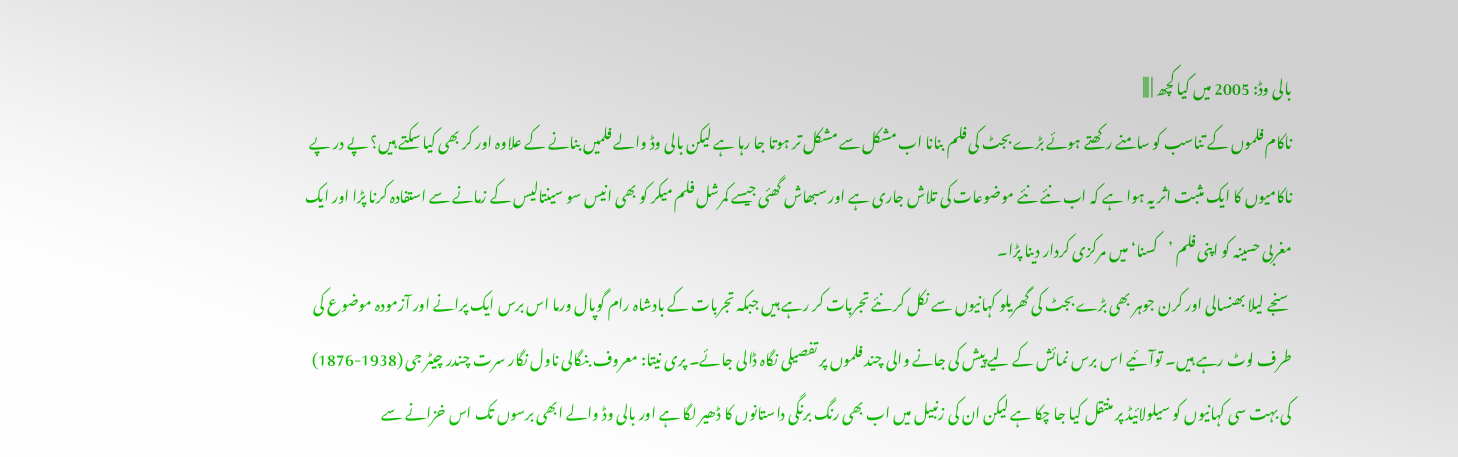بالی وڈ: 2005 میں کیا کچھ | |||
ناکام فلموں کے تناسب کو سامنے رکھتے ہوئے بڑے بجٹ کی فلم بنانا اب مشکل سے مشکل تر ہوتا جا رہا ہے لیکن بالی وڈ والے فلمیں بنانے کے علاوہ اور کر بھی کیا سکتے ہیں؟ پے در پے ناکامیوں کا ایک مثبت اثر یہ ہوا ہے کہ اب نئے نئے موضوعات کی تلاش جاری ہے اور سبھاش گھئی جیسے کمرشل فلم میکر کو بھی انیس سو سینتالیس کے زمانے سے استفادہ کرنا پڑا اور ایک مغربی حسینہ کو اپنی فلم ’کسنا‘ میں مرکزی کردار دینا پڑا۔
سنجے لیلا بھنسالی اور کرن جوہر بھی بڑے بجٹ کی گھریلو کہانیوں سے نکل کر نئے تجربات کر رہے ہیں جبکہ تجربات کے بادشاہ رام گوپال ورما اس برس ایک پرانے اور آزمودہ موضوع کی طرف لوٹ رہے ہیں۔ توآئیے اس برس نمائش کے لیے پیش کی جانے والی چند فلموں پر تفصیلی نگاہ ڈالی جائے۔ پری نیتا: معروف بنگالی ناول نگار سرت چندر چیٹر جی (1938-1876) کی بہت سی کہانیوں کو سیلولائیڈ پر منتقل کیا جا چکا ہے لیکن ان کی زنبیل میں اب بھی رنگ برنگی داستانوں کا ڈھیر لگا ہے اور بالی وڈ والے ابھی برسوں تک اس خزانے سے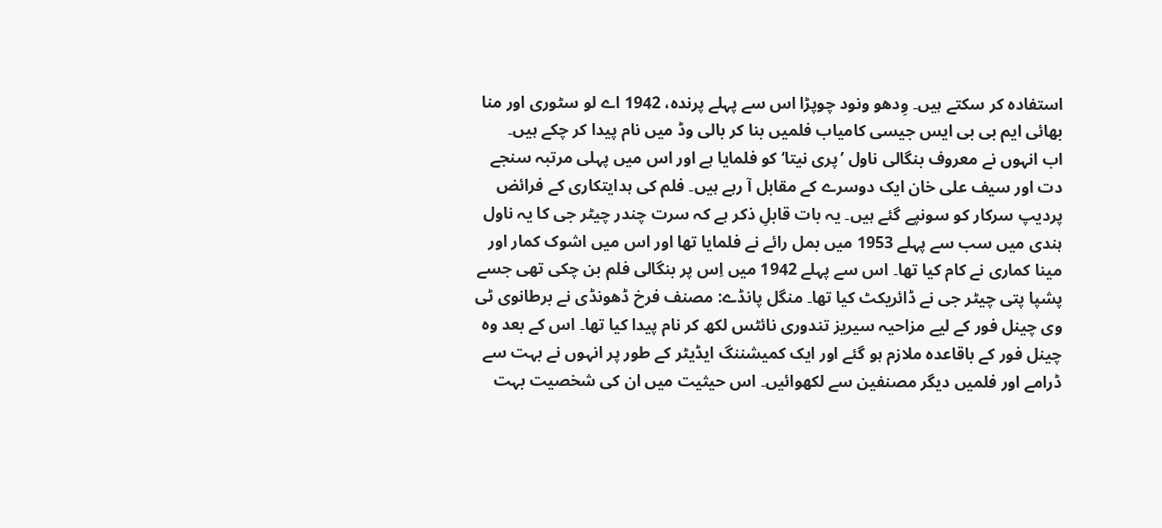استفادہ کر سکتے ہیں۔ وِدھو ونود چوپڑا اس سے پہلے پرندہ، 1942 اے لو سٹوری اور منا بھائی ایم بی بی ایس جیسی کامیاب فلمیں بنا کر بالی وڈ میں نام پیدا کر چکے ہیں۔
اب انہوں نے معروف بنگالی ناول ’پری نیتا‘ کو فلمایا ہے اور اس میں پہلی مرتبہ سنجے دت اور سیف علی خان ایک دوسرے کے مقابل آ رہے ہیں۔ فلم کی ہدایتکاری کے فرائض پردیپ سرکار کو سونپے گئے ہیں۔ یہ بات قابلِ ذکر ہے کہ سرت چندر چیٹر جی کا یہ ناول ہندی میں سب سے پہلے 1953 میں بمل رائے نے فلمایا تھا اور اس میں اشوک کمار اور مینا کماری نے کام کیا تھا۔ اس سے پہلے 1942 میں اِس پر بنگالی فلم بن چکی تھی جسے پشپا پتی چیٹر جی نے ڈائریکٹ کیا تھا۔ منگل پانڈے: مصنف فرخ ڈھونڈی نے برطانوی ٹی وی چینل فور کے لیے مزاحیہ سیریز تندوری نائٹس لکھ کر نام پیدا کیا تھا۔ اس کے بعد وہ چینل فور کے باقاعدہ ملازم ہو گئے اور ایک کمیشننگ ایڈیٹر کے طور پر انہوں نے بہت سے ڈرامے اور فلمیں دیگر مصنفین سے لکھوائیں۔ اس حیثیت میں ان کی شخصیت بہت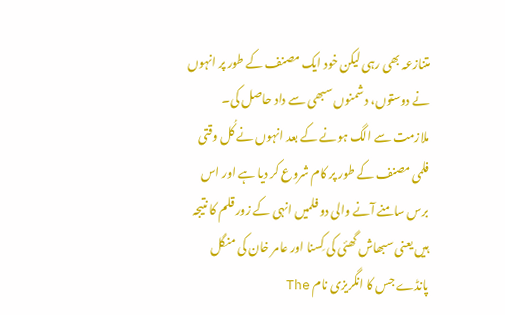متنازعہ بھی رہی لیکن خود ایک مصنف کے طور پر انہوں نے دوستوں، دشمنوں سبھی سے داد حاصل کی۔ ملازمت سے الگ ہونے کے بعد انہوں نے کُل وقتی فلمی مصنف کے طور پر کام شروع کر دیا ہے اور اس برس سامنے آنے والی دو فلمیں انہی کے زور قلم کا نتیجہ ہیں یعنی سبھاش گھئی کی کِسنا اور عامر خان کی منگل پانڈے جس کا انگریزی نام The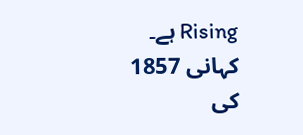Rising ہے۔ کہانی 1857 کی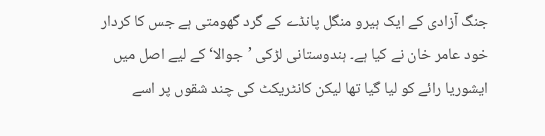جنگ آزادی کے ایک ہیرو منگل پانڈے کے گرد گھومتی ہے جس کا کردار خود عامر خان نے کیا ہے۔ ہندوستانی لڑکی ’جوالا‘ کے لیے اصل میں ایشوریا رائے کو لیا گیا تھا لیکن کانٹریکٹ کی چند شقوں پر اسے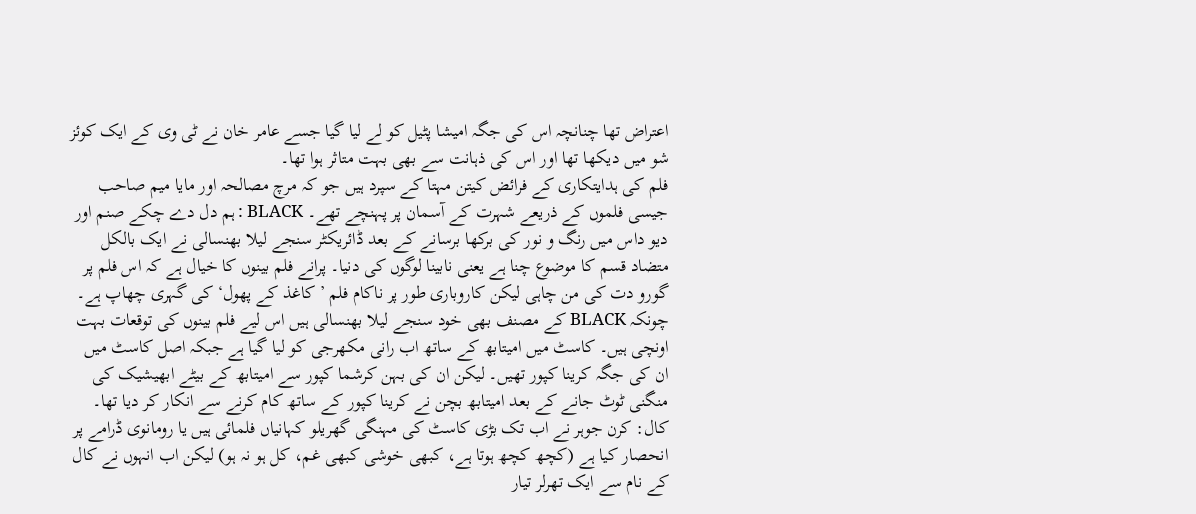اعتراض تھا چنانچہ اس کی جگہ امیشا پٹیل کو لے لیا گیا جسے عامر خان نے ٹی وی کے ایک کوئز شو میں دیکھا تھا اور اس کی ذہانت سے بھی بہت متاثر ہوا تھا۔
فلم کی ہدایتکاری کے فرائض کیتن مہتا کے سپرد ہیں جو کہ مرچ مصالحہ اور مایا میم صاحب جیسی فلموں کے ذریعے شہرت کے آسمان پر پہنچے تھے۔ BLACK : ہم دل دے چکے صنم اور دیو داس میں رنگ و نور کی برکھا برسانے کے بعد ڈائریکٹر سنجے لیلا بھنسالی نے ایک بالکل متضاد قسم کا موضوع چنا ہے یعنی نابینا لوگوں کی دنیا۔ پرانے فلم بینوں کا خیال ہے کہ اس فلم پر گورو دت کی من چاہی لیکن کاروباری طور پر ناکام فلم ’ کاغذ کے پھول‘ کی گہری چھاپ ہے۔ چونکہ BLACK کے مصنف بھی خود سنجے لیلا بھنسالی ہیں اس لیے فلم بینوں کی توقعات بہت اونچی ہیں۔ کاسٹ میں امیتابھ کے ساتھ اب رانی مکھرجی کو لیا گیا ہے جبکہ اصل کاسٹ میں ان کی جگہ کرینا کپور تھیں۔ لیکن ان کی بہن کرشما کپور سے امیتابھ کے بیٹے ابھیشیک کی منگنی ٹوٹ جانے کے بعد امیتابھ بچن نے کرینا کپور کے ساتھ کام کرنے سے انکار کر دیا تھا۔ کال: کرن جوہر نے اب تک بڑی کاسٹ کی مہنگی گھریلو کہانیاں فلمائی ہیں یا رومانوی ڈرامے پر انحصار کیا ہے (کچھ کچھ ہوتا ہے، کبھی خوشی کبھی غم، کل ہو نہ ہو) لیکن اب انہوں نے کال کے نام سے ایک تھرلر تیار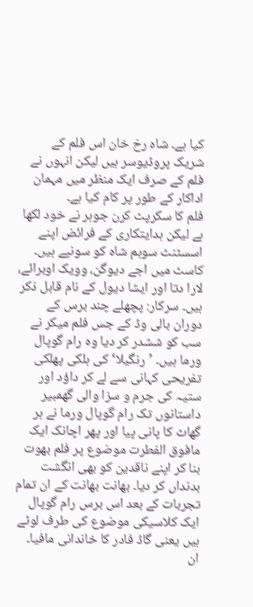کیا ہے۔ شاہ رخ خان اس فلم کے شریک پروڈیوسر ہیں لیکن انہوں نے فلم کے صرف ایک منظر میں مہمان اداکار کے طور پر کام کیا ہے۔
فلم کا سکرپٹ کرن جوہر نے خود لکھا ہے لیکن ہدایتکاری کے فرائض اپنے اسسٹنٹ سوہم شاہ کو سونپے ہیں۔ کاسٹ میں اجے دیوگن، وویک اوبرائے، لارا دتا اور ایشا دیول کے نام قابل ذکر ہیں۔ سرکار: پچھلے چند برس کے دوران بالی وڈ کے جس فلم میکر نے سب کو ششدر کر دیا وہ رام گوپال ورما ہیں۔ ’رنگیلا‘ کی ہلکی پھلکی تفریحی کہانی سے لے کر داؤد اور ستیہ کی جرم و سزا والی گھمبیر داستانوں تک رام گوپال ورما نے ہر گھاٹ کا پانی پیا اور پھر اچانک ایک مافوق الفطرت موضوع پر فلم بھوت بنا کر اپنے ناقدین کو بھی انگشت بدنداں کر دیا۔ بھانت بھانت کے ان تمام تجربات کے بعد اس برس رام گوپال ایک کلاسیکی موضوع کی طرف لوٹے ہیں یعنی گاڈ فادر کا خاندانی مافیا۔ ان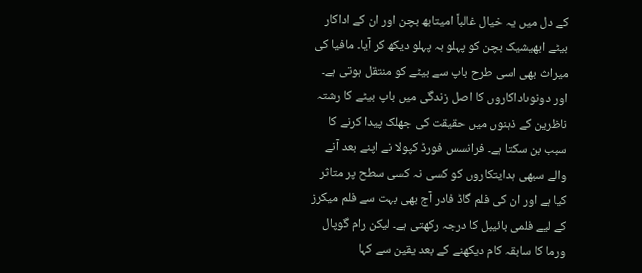کے دل میں یہ خیال غالباً امیتابھ بچن اور ان کے اداکار بیٹے ابھیشیک بچن کو پہلو بہ پہلو دیکھ کر آیا۔ مافیا کی میراث بھی اسی طرح باپ سے بیٹے کو منتقل ہوتی ہے۔ اور دونوںاداکاروں کا اصل زندگی میں باپ بیٹے کا رشتہ ناظرین کے ذہنوں میں حقیقت کی جھلک پیدا کرنے کا سبب بن سکتا ہے۔ فرانسس فورڈ کپولا نے اپنے بعد آنے والے سبھی ہدایتکاروں کو کسی نہ کسی سطح پر متاثر کیا ہے اور ان کی فلم گاڈ فادر آج بھی بہت سے فلم میکرز کے لیے فلمی بائیبل کا درجہ رکھتی ہے۔ لیکن رام گوپال ورما کا سابقہ کام دیکھنے کے بعد یقین سے کہا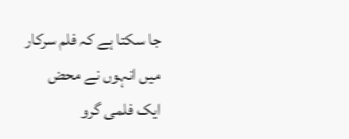جا سکتا ہے کہ فلم سرکار میں انہوں نے محض ایک فلمی گرو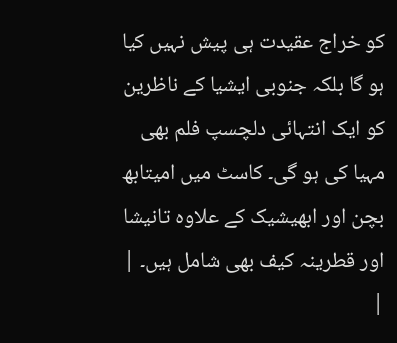کو خراج عقیدت ہی پیش نہیں کیا ہو گا بلکہ جنوبی ایشیا کے ناظرین کو ایک انتہائی دلچسپ فلم بھی مہیا کی ہو گی۔ کاسٹ میں امیتابھ بچن اور ابھیشیک کے علاوہ تانیشا اور قطرینہ کیف بھی شامل ہیں۔ |
|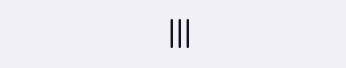|||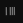| |||